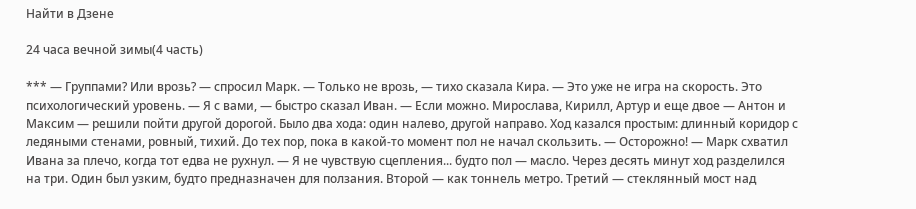Найти в Дзене

24 часа вечной зимы(4 часть)

*** — Группами? Или врозь? — спросил Марк. — Только не врозь, — тихо сказала Кира. — Это уже не игра на скорость. Это психологический уровень. — Я с вами, — быстро сказал Иван. — Если можно. Мирослава, Кирилл, Артур и еще двое — Антон и Максим — решили пойти другой дорогой. Было два хода: один налево, другой направо. Ход казался простым: длинный коридор с ледяными стенами, ровный, тихий. До тех пор, пока в какой-то момент пол не начал скользить. — Осторожно! — Марк схватил Ивана за плечо, когда тот едва не рухнул. — Я не чувствую сцепления... будто пол — масло. Через десять минут ход разделился на три. Один был узким, будто предназначен для ползания. Второй — как тоннель метро. Третий — стеклянный мост над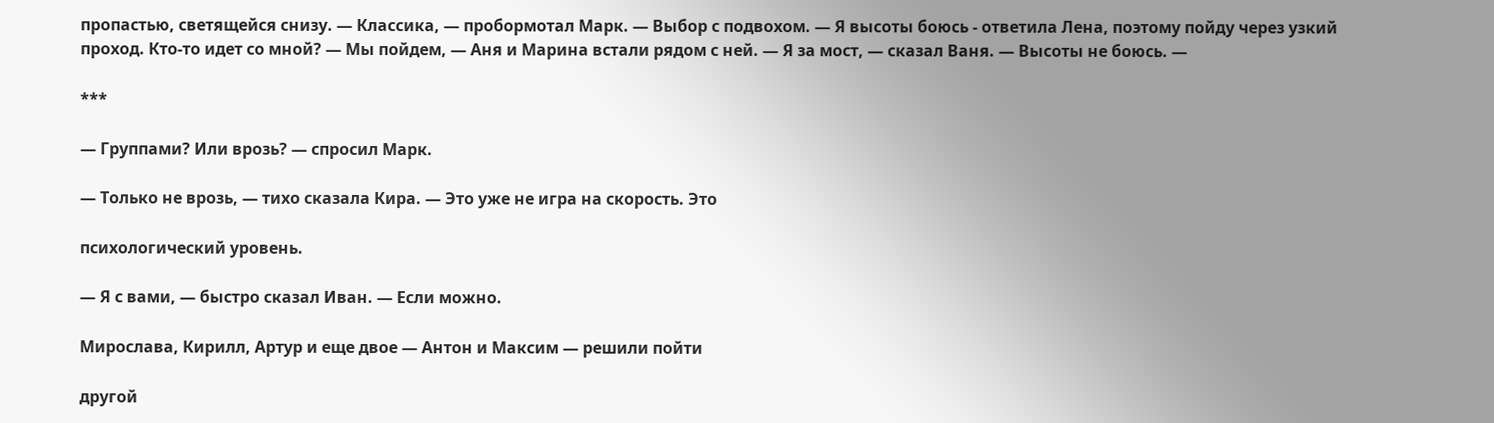пропастью, светящейся снизу. — Классика, — пробормотал Марк. — Выбор с подвохом. — Я высоты боюсь - ответила Лена, поэтому пойду через узкий проход. Кто-то идет со мной? — Мы пойдем, — Аня и Марина встали рядом с ней. — Я за мост, — сказал Ваня. — Высоты не боюсь. —

***

— Группами? Или врозь? — спросил Марк.

— Только не врозь, — тихо сказала Кира. — Это уже не игра на скорость. Это

психологический уровень.

— Я с вами, — быстро сказал Иван. — Если можно.

Мирослава, Кирилл, Артур и еще двое — Антон и Максим — решили пойти

другой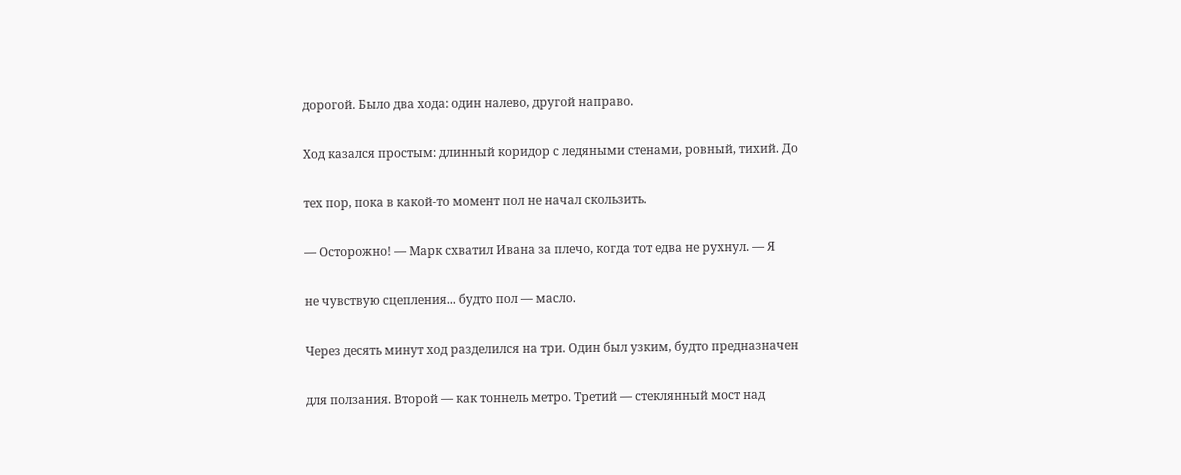дорогой. Было два хода: один налево, другой направо.

Ход казался простым: длинный коридор с ледяными стенами, ровный, тихий. До

тех пор, пока в какой-то момент пол не начал скользить.

— Осторожно! — Марк схватил Ивана за плечо, когда тот едва не рухнул. — Я

не чувствую сцепления... будто пол — масло.

Через десять минут ход разделился на три. Один был узким, будто предназначен

для ползания. Второй — как тоннель метро. Третий — стеклянный мост над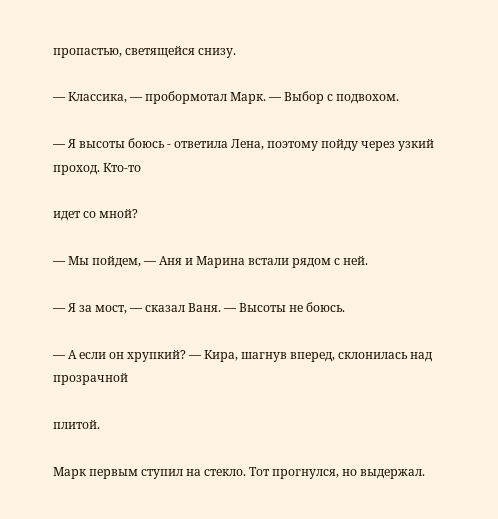пропастью, светящейся снизу.

— Классика, — пробормотал Марк. — Выбор с подвохом.

— Я высоты боюсь - ответила Лена, поэтому пойду через узкий проход. Кто-то

идет со мной?

— Мы пойдем, — Аня и Марина встали рядом с ней.

— Я за мост, — сказал Ваня. — Высоты не боюсь.

— А если он хрупкий? — Кира, шагнув вперед, склонилась над прозрачной

плитой.

Марк первым ступил на стекло. Тот прогнулся, но выдержал.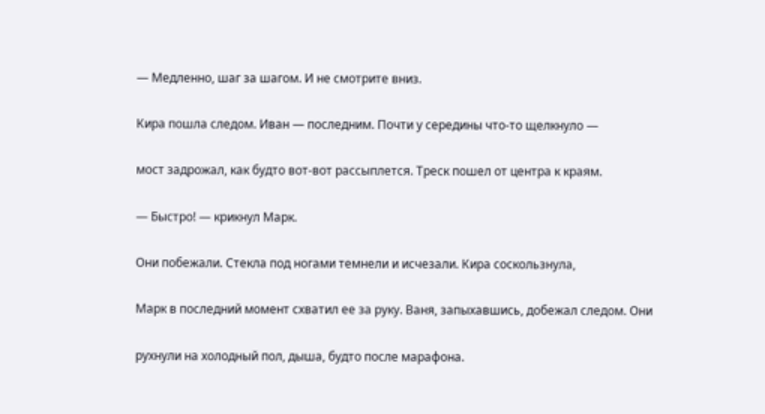— Медленно, шаг за шагом. И не смотрите вниз.

Кира пошла следом. Иван — последним. Почти у середины что-то щелкнуло —

мост задрожал, как будто вот-вот рассыплется. Треск пошел от центра к краям.

— Быстро! — крикнул Марк.

Они побежали. Стекла под ногами темнели и исчезали. Кира соскользнула,

Марк в последний момент схватил ее за руку. Ваня, запыхавшись, добежал следом. Они

рухнули на холодный пол, дыша, будто после марафона.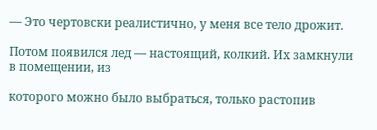— Это чертовски реалистично, у меня все тело дрожит.

Потом появился лед — настоящий, колкий. Их замкнули в помещении, из

которого можно было выбраться, только растопив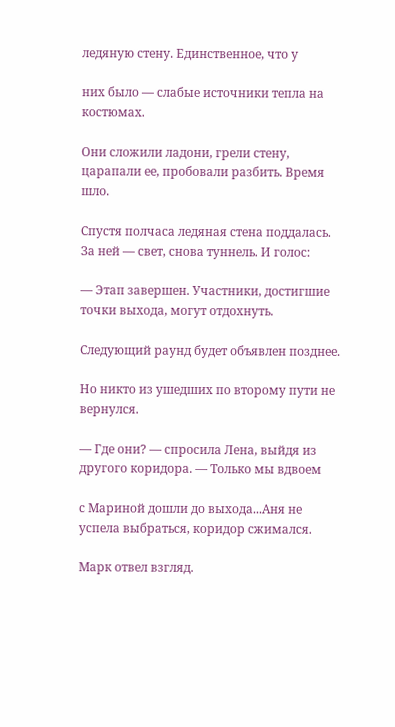ледяную стену. Единственное, что у

них было — слабые источники тепла на костюмах.

Они сложили ладони, грели стену, царапали ее, пробовали разбить. Время шло.

Спустя полчаса ледяная стена поддалась. За ней — свет, снова туннель. И голос:

— Этап завершен. Участники, достигшие точки выхода, могут отдохнуть.

Следующий раунд будет объявлен позднее.

Но никто из ушедших по второму пути не вернулся.

— Где они? — спросила Лена, выйдя из другого коридора. — Только мы вдвоем

с Мариной дошли до выхода...Аня не успела выбраться, коридор сжимался.

Марк отвел взгляд.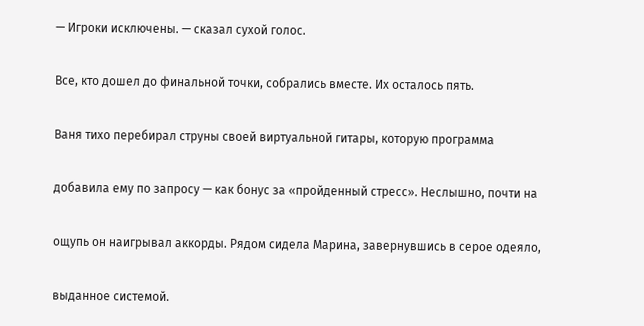— Игроки исключены. — сказал сухой голос.

Все, кто дошел до финальной точки, собрались вместе. Их осталось пять.

Ваня тихо перебирал струны своей виртуальной гитары, которую программа

добавила ему по запросу — как бонус за «пройденный стресс». Неслышно, почти на

ощупь он наигрывал аккорды. Рядом сидела Марина, завернувшись в серое одеяло,

выданное системой.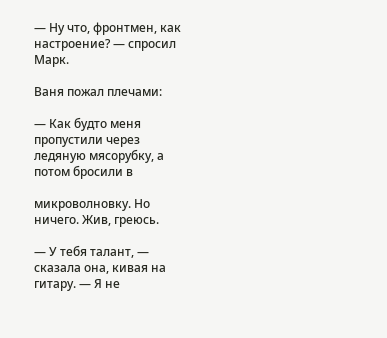— Ну что, фронтмен, как настроение? — спросил Марк.

Ваня пожал плечами:

— Как будто меня пропустили через ледяную мясорубку, а потом бросили в

микроволновку. Но ничего. Жив, греюсь.

— У тебя талант, — сказала она, кивая на гитару. — Я не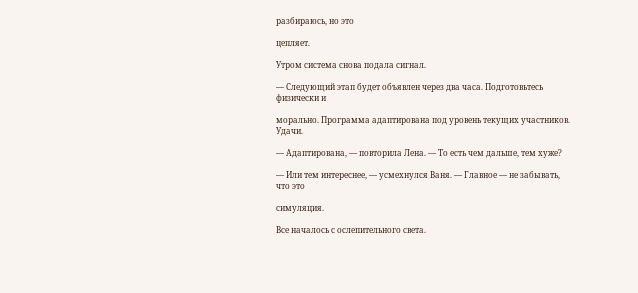разбираюсь, но это

цепляет.

Утром система снова подала сигнал.

— Следующий этап будет объявлен через два часа. Подготовьтесь физически и

морально. Программа адаптирована под уровень текущих участников. Удачи.

— Адаптирована, — повторила Лена. — То есть чем дальше, тем хуже?

— Или тем интереснее, — усмехнулся Ваня. — Главное — не забывать, что это

симуляция.

Все началось с ослепительного света.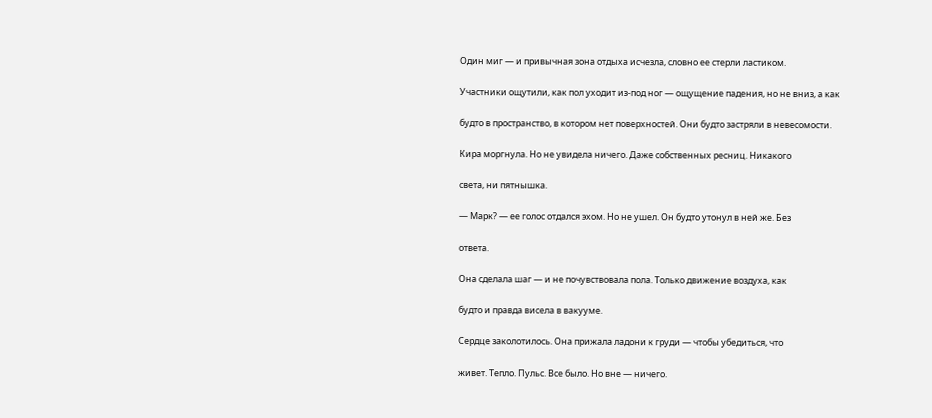Один миг — и привычная зона отдыха исчезла, словно ее стерли ластиком.

Участники ощутили, как пол уходит из-под ног — ощущение падения, но не вниз, а как

будто в пространство, в котором нет поверхностей. Они будто застряли в невесомости.

Кира моргнула. Но не увидела ничего. Даже собственных ресниц. Никакого

света, ни пятнышка.

— Марк? — ее голос отдался эхом. Но не ушел. Он будто утонул в ней же. Без

ответа.

Она сделала шаг — и не почувствовала пола. Только движение воздуха, как

будто и правда висела в вакууме.

Сердце заколотилось. Она прижала ладони к груди — чтобы убедиться, что

живет. Тепло. Пульс. Все было. Но вне — ничего.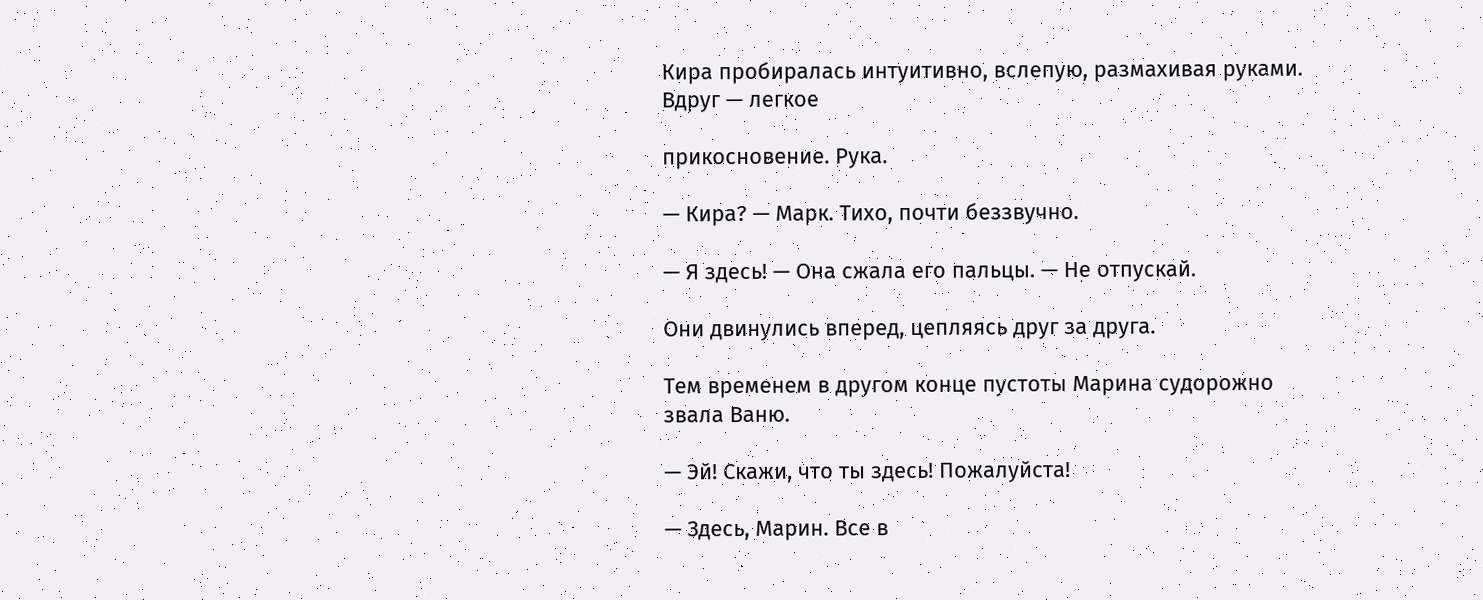Кира пробиралась интуитивно, вслепую, размахивая руками. Вдруг — легкое

прикосновение. Рука.

— Кира? — Марк. Тихо, почти беззвучно.

— Я здесь! — Она сжала его пальцы. — Не отпускай.

Они двинулись вперед, цепляясь друг за друга.

Тем временем в другом конце пустоты Марина судорожно звала Ваню.

— Эй! Скажи, что ты здесь! Пожалуйста!

— Здесь, Марин. Все в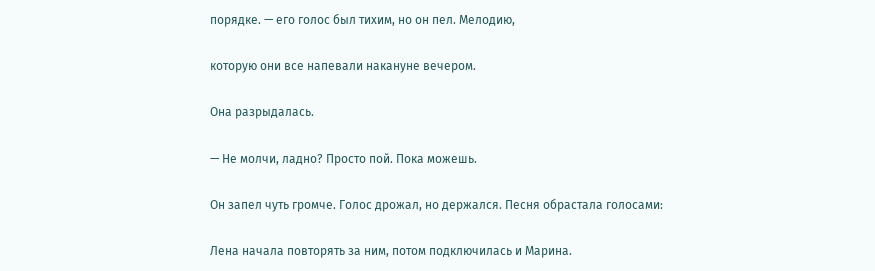порядке. — его голос был тихим, но он пел. Мелодию,

которую они все напевали накануне вечером.

Она разрыдалась.

— Не молчи, ладно? Просто пой. Пока можешь.

Он запел чуть громче. Голос дрожал, но держался. Песня обрастала голосами:

Лена начала повторять за ним, потом подключилась и Марина.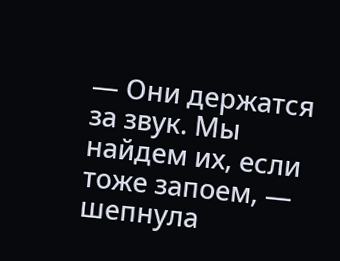— Они держатся за звук. Мы найдем их, если тоже запоем, — шепнула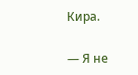Кира.

— Я не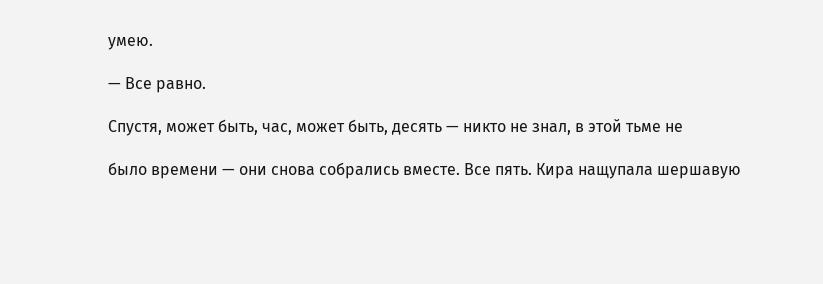умею.

— Все равно.

Спустя, может быть, час, может быть, десять — никто не знал, в этой тьме не

было времени — они снова собрались вместе. Все пять. Кира нащупала шершавую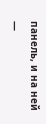панель, и на ней —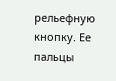рельефную кнопку. Ее пальцы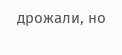дрожали, но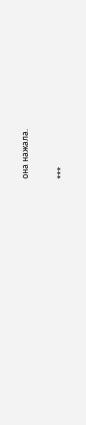она нажала.

***